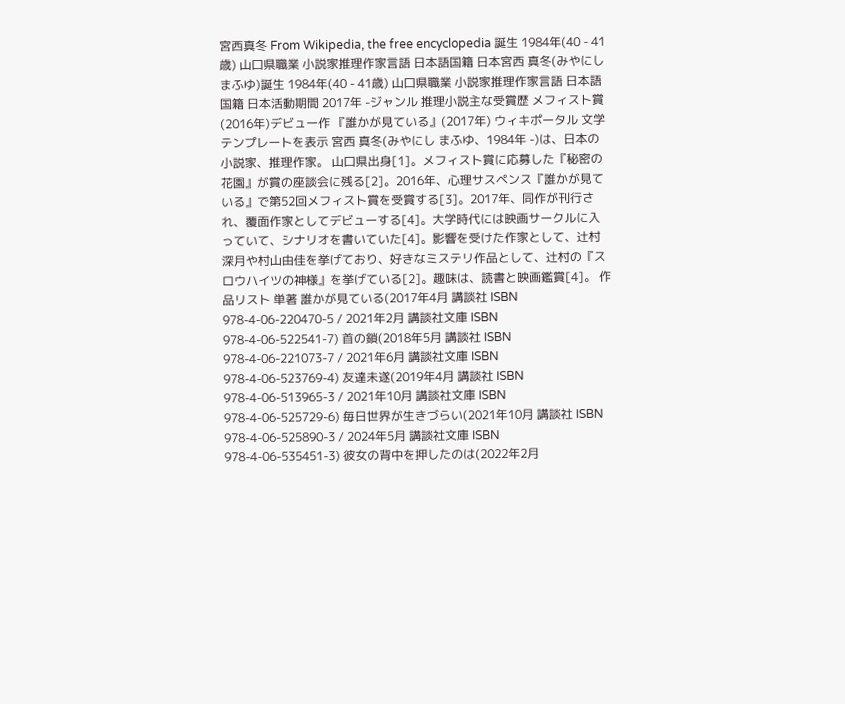宮西真冬 From Wikipedia, the free encyclopedia 誕生 1984年(40 - 41歳) 山口県職業 小説家推理作家言語 日本語国籍 日本宮西 真冬(みやにし まふゆ)誕生 1984年(40 - 41歳) 山口県職業 小説家推理作家言語 日本語国籍 日本活動期間 2017年 -ジャンル 推理小説主な受賞歴 メフィスト賞(2016年)デビュー作 『誰かが見ている』(2017年) ウィキポータル 文学テンプレートを表示 宮西 真冬(みやにし まふゆ、1984年 -)は、日本の小説家、推理作家。 山口県出身[1]。メフィスト賞に応募した『秘密の花園』が賞の座談会に残る[2]。2016年、心理サスペンス『誰かが見ている』で第52回メフィスト賞を受賞する[3]。2017年、同作が刊行され、覆面作家としてデビューする[4]。大学時代には映画サークルに入っていて、シナリオを書いていた[4]。影響を受けた作家として、辻村深月や村山由佳を挙げており、好きなミステリ作品として、辻村の『スロウハイツの神様』を挙げている[2]。趣味は、読書と映画鑑賞[4]。 作品リスト 単著 誰かが見ている(2017年4月 講談社 ISBN 978-4-06-220470-5 / 2021年2月 講談社文庫 ISBN 978-4-06-522541-7) 首の鎖(2018年5月 講談社 ISBN 978-4-06-221073-7 / 2021年6月 講談社文庫 ISBN 978-4-06-523769-4) 友達未遂(2019年4月 講談社 ISBN 978-4-06-513965-3 / 2021年10月 講談社文庫 ISBN 978-4-06-525729-6) 毎日世界が生きづらい(2021年10月 講談社 ISBN 978-4-06-525890-3 / 2024年5月 講談社文庫 ISBN 978-4-06-535451-3) 彼女の背中を押したのは(2022年2月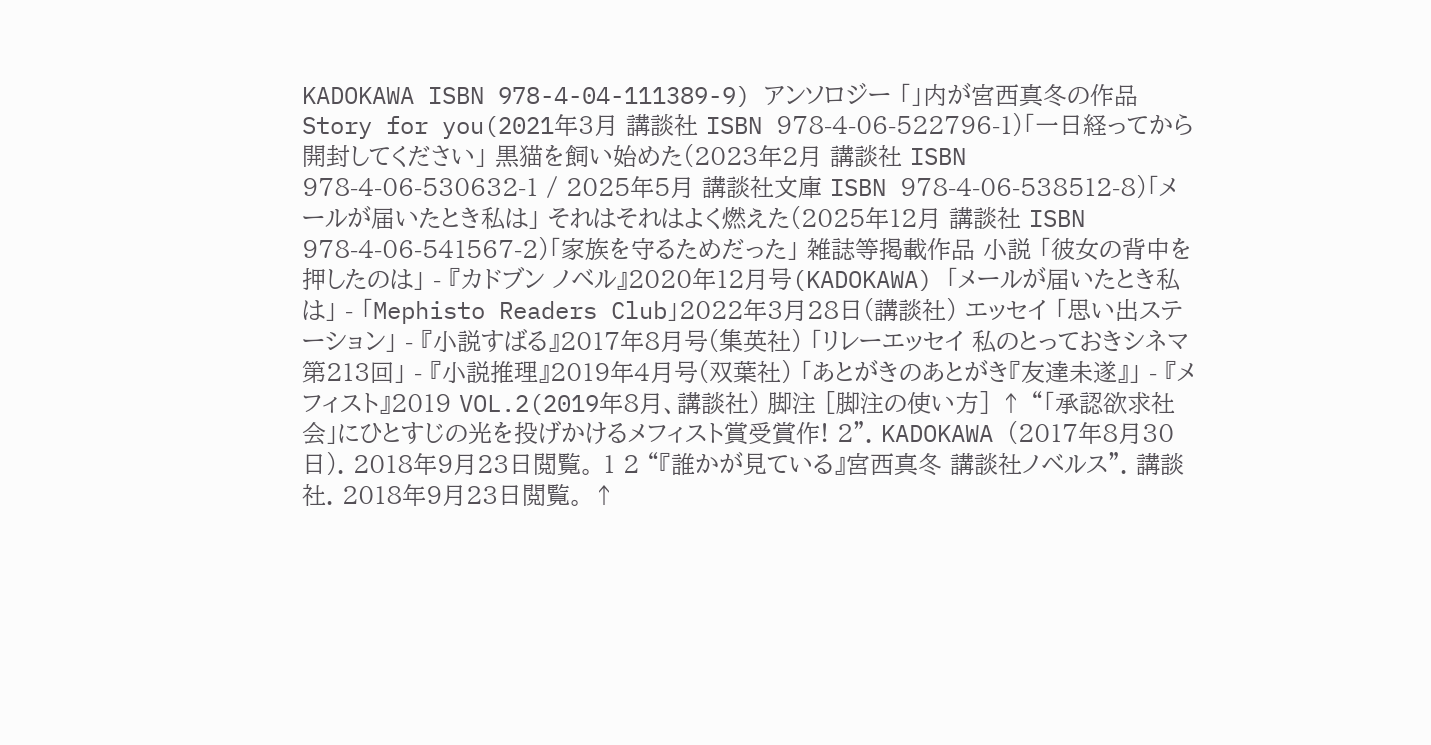KADOKAWA ISBN 978-4-04-111389-9) アンソロジー 「」内が宮西真冬の作品 Story for you(2021年3月 講談社 ISBN 978-4-06-522796-1)「一日経ってから開封してください」 黒猫を飼い始めた(2023年2月 講談社 ISBN 978-4-06-530632-1 / 2025年5月 講談社文庫 ISBN 978-4-06-538512-8)「メールが届いたとき私は」 それはそれはよく燃えた(2025年12月 講談社 ISBN 978-4-06-541567-2)「家族を守るためだった」 雑誌等掲載作品 小説 「彼女の背中を押したのは」 - 『カドブン ノベル』2020年12月号(KADOKAWA) 「メールが届いたとき私は」 - 「Mephisto Readers Club」2022年3月28日(講談社) エッセイ 「思い出ステーション」 - 『小説すばる』2017年8月号(集英社) 「リレーエッセイ 私のとっておきシネマ 第213回」 - 『小説推理』2019年4月号(双葉社) 「あとがきのあとがき『友達未遂』」 - 『メフィスト』2019 VOL.2(2019年8月、講談社) 脚注 [脚注の使い方] ↑ “「承認欲求社会」にひとすじの光を投げかけるメフィスト賞受賞作! 2”. KADOKAWA (2017年8月30日). 2018年9月23日閲覧。 1 2 “『誰かが見ている』宮西真冬 講談社ノベルス”. 講談社. 2018年9月23日閲覧。 ↑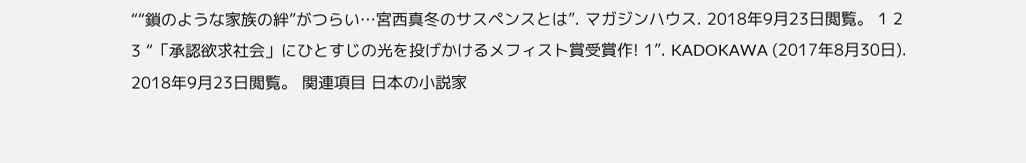““鎖のような家族の絆”がつらい…宮西真冬のサスペンスとは”. マガジンハウス. 2018年9月23日閲覧。 1 2 3 “「承認欲求社会」にひとすじの光を投げかけるメフィスト賞受賞作! 1”. KADOKAWA (2017年8月30日). 2018年9月23日閲覧。 関連項目 日本の小説家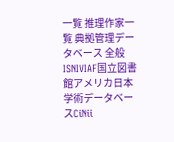一覧 推理作家一覧 典拠管理データベース 全般ISNIVIAF国立図書館アメリカ日本学術データベースCiNii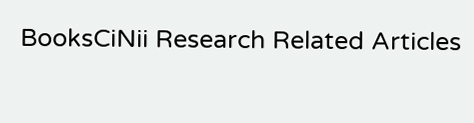BooksCiNii Research Related Articles